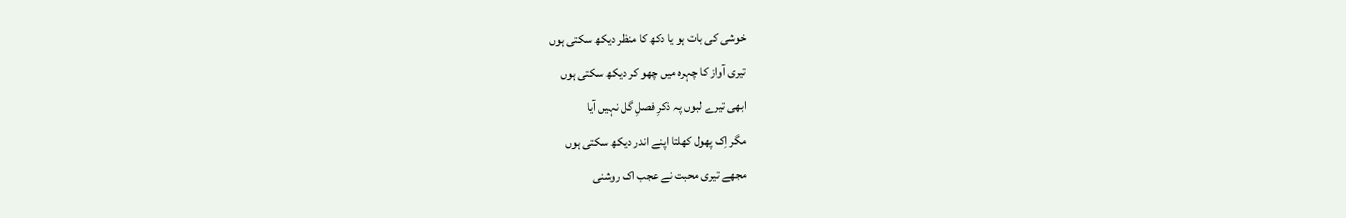خوشی کی بات ہو یا دکھ کا منظر دیکھ سکتی ہوں
تیری آواز کا چہرہ میں چھو کر دیکھ سکتی ہوں
ابھی تیرے لبوں پہ ذکرِ فصلِ گل نہیں آیا
مگر اِک پھول کھلتا اپنے اندر دیکھ سکتی ہوں
مجھے تیری محبت نے عجب اک روشنی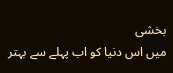بخشی
میں اس دنیا کو اب پہلے سے بہتر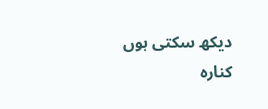دیکھ سکتی ہوں
کنارہ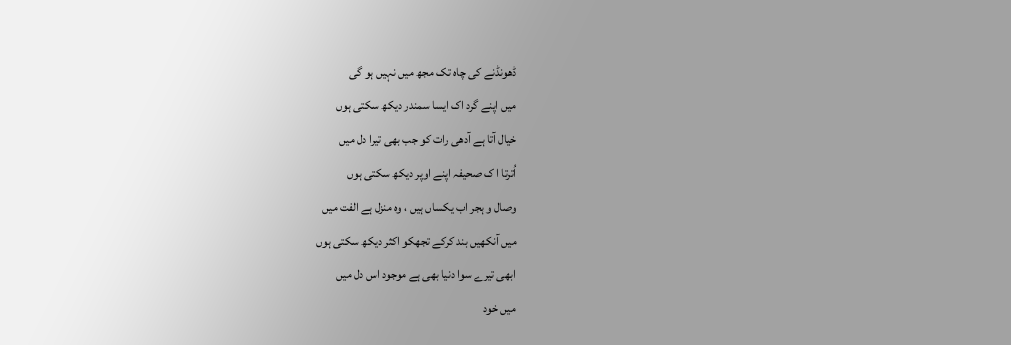ڈھونڈنے کی چاہ تک مجھ میں نہیں ہو گی
میں اپنے گرد اک ایسا سمندر دیکھ سکتی ہوں
خیال آتا ہے آدھی رات کو جب بھی تیرا دل میں
اُترتا ا ک صحیفہ اپنے اوپر دیکھ سکتی ہوں
وصال و ہجر اب یکساں ہیں ، وہ منزل ہے الفت میں
میں آنکھیں بند کرکے تجھکو اکثر دیکھ سکتی ہوں
ابھی تیرے سوا دنیا بھی ہے موجود اس دل میں
میں خود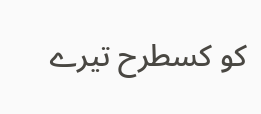کو کسطرح تیرے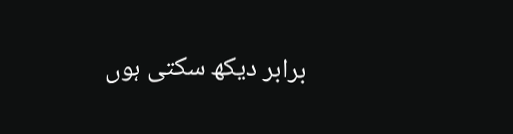برابر دیکھ سکتی ہوں